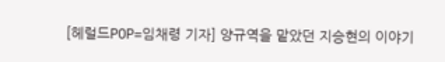[헤럴드POP=임채령 기자] 양규역을 맡았던 지승현의 이야기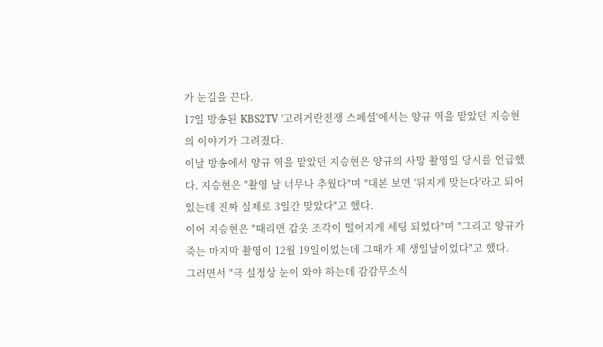가 눈길을 끈다.
17일 방송된 KBS2TV '고려거란전쟁 스페셜'에서는 양규 역을 맡았던 지승현의 이야기가 그려졌다.
이날 방송에서 양규 역을 맡았던 지승현은 양규의 사망 촬영일 당시를 언급했다. 지승현은 "촬영 날 너무나 추웠다"며 "대본 보면 '뒤지게 맞는다'라고 되어 있는데 진짜 실제로 3일간 맞았다"고 했다.
이어 지승현은 "때리면 갑옷 조각이 떨어지게 세팅 되었다"며 "그리고 양규가 죽는 마지막 촬영이 12월 19일이었는데 그때가 제 생일날이었다"고 했다.
그러면서 "극 설정상 눈이 와야 하는데 감감무소식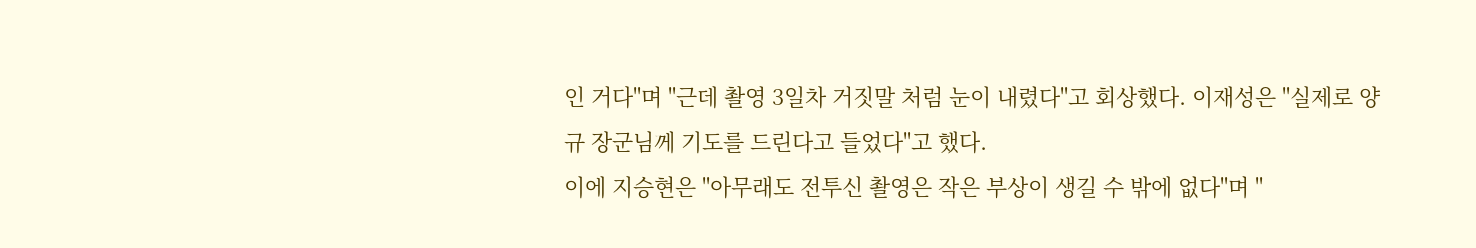인 거다"며 "근데 촬영 3일차 거짓말 처럼 눈이 내렸다"고 회상했다. 이재성은 "실제로 양규 장군님께 기도를 드린다고 들었다"고 했다.
이에 지승현은 "아무래도 전투신 촬영은 작은 부상이 생길 수 밖에 없다"며 "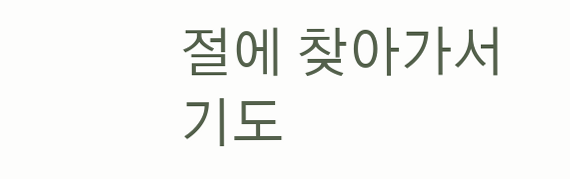절에 찾아가서 기도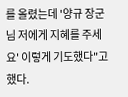를 올렸는데 '양규 장군님 저에게 지혜를 주세요' 이렇게 기도했다"고 했다.